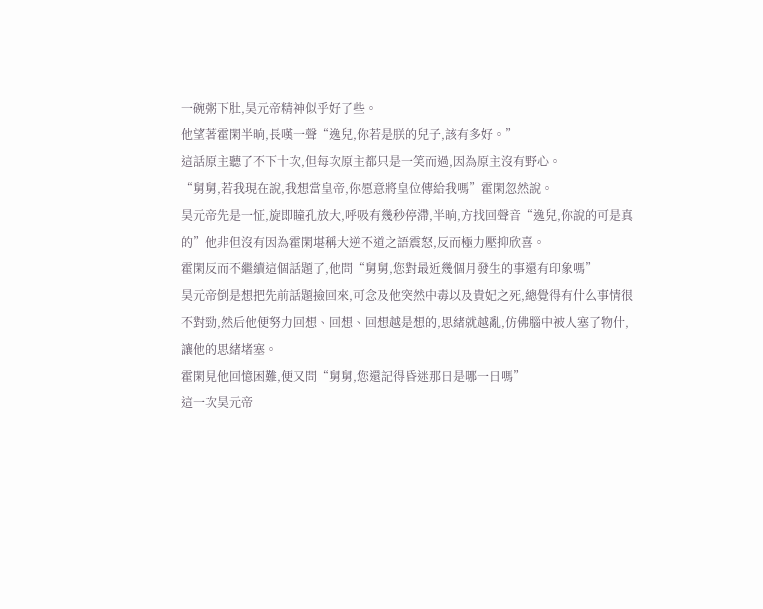一碗粥下肚,昊元帝精神似乎好了些。
他望著霍閑半晌,長嘆一聲“逸兒,你若是朕的兒子,該有多好。”
這話原主聽了不下十次,但每次原主都只是一笑而過,因為原主沒有野心。
“舅舅,若我現在說,我想當皇帝,你愿意將皇位傳給我嗎”霍閑忽然說。
昊元帝先是一怔,旋即瞳孔放大,呼吸有幾秒停滯,半晌,方找回聲音“逸兒,你說的可是真的”他非但沒有因為霍閑堪稱大逆不道之語震怒,反而極力壓抑欣喜。
霍閑反而不繼續這個話題了,他問“舅舅,您對最近幾個月發生的事還有印象嗎”
昊元帝倒是想把先前話題撿回來,可念及他突然中毒以及貴妃之死,總覺得有什么事情很不對勁,然后他便努力回想、回想、回想越是想的,思緒就越亂,仿佛腦中被人塞了物什,讓他的思緒堵塞。
霍閑見他回憶困難,便又問“舅舅,您還記得昏迷那日是哪一日嗎”
這一次昊元帝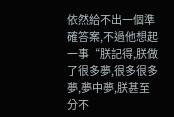依然給不出一個準確答案,不過他想起一事“朕記得,朕做了很多夢,很多很多夢,夢中夢,朕甚至分不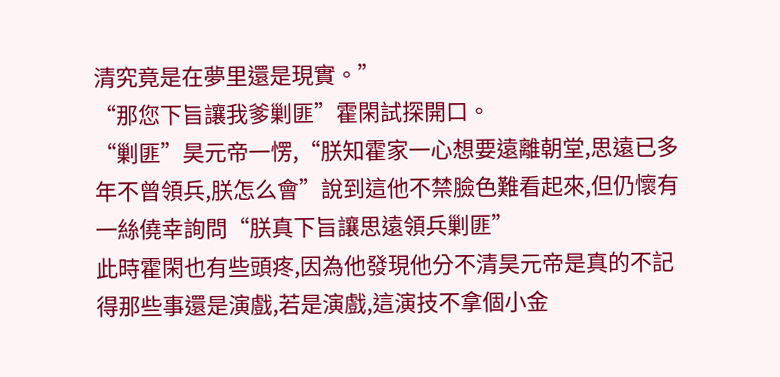清究竟是在夢里還是現實。”
“那您下旨讓我爹剿匪”霍閑試探開口。
“剿匪”昊元帝一愣,“朕知霍家一心想要遠離朝堂,思遠已多年不曾領兵,朕怎么會”說到這他不禁臉色難看起來,但仍懷有一絲僥幸詢問“朕真下旨讓思遠領兵剿匪”
此時霍閑也有些頭疼,因為他發現他分不清昊元帝是真的不記得那些事還是演戲,若是演戲,這演技不拿個小金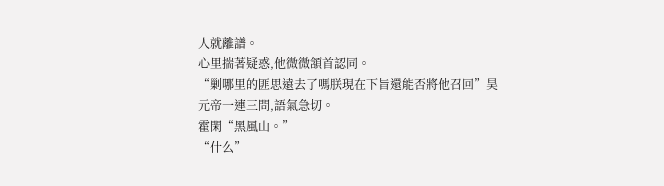人就離譜。
心里揣著疑惑,他微微頷首認同。
“剿哪里的匪思遠去了嗎朕現在下旨還能否將他召回”昊元帝一連三問,語氣急切。
霍閑“黑風山。”
“什么”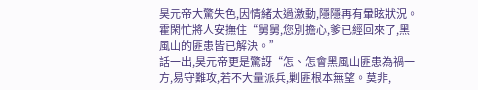昊元帝大驚失色,因情緒太過激動,隱隱再有暈眩狀況。
霍閑忙將人安撫住“舅舅,您別擔心,爹已經回來了,黑風山的匪患皆已解決。”
話一出,昊元帝更是驚訝“怎、怎會黑風山匪患為禍一方,易守難攻,若不大量派兵,剿匪根本無望。莫非,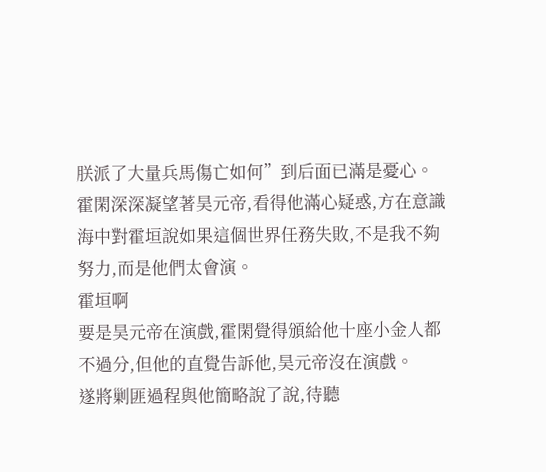朕派了大量兵馬傷亡如何”到后面已滿是憂心。
霍閑深深凝望著昊元帝,看得他滿心疑惑,方在意識海中對霍垣說如果這個世界任務失敗,不是我不夠努力,而是他們太會演。
霍垣啊
要是昊元帝在演戲,霍閑覺得頒給他十座小金人都不過分,但他的直覺告訴他,昊元帝沒在演戲。
遂將剿匪過程與他簡略說了說,待聽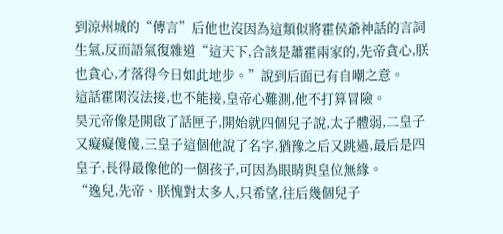到涼州城的“傳言”后他也沒因為這類似將霍侯爺神話的言詞生氣,反而語氣復雜道“這天下,合該是蕭霍兩家的,先帝貪心,朕也貪心,才落得今日如此地步。”說到后面已有自嘲之意。
這話霍閑沒法接,也不能接,皇帝心難測,他不打算冒險。
昊元帝像是開啟了話匣子,開始就四個兒子說,太子體弱,二皇子又癡癡傻傻,三皇子這個他說了名字,猶豫之后又跳過,最后是四皇子,長得最像他的一個孩子,可因為眼睛與皇位無緣。
“逸兒,先帝、朕愧對太多人,只希望,往后幾個兒子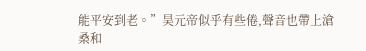能平安到老。”昊元帝似乎有些倦,聲音也帶上滄桑和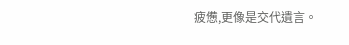疲憊,更像是交代遺言。